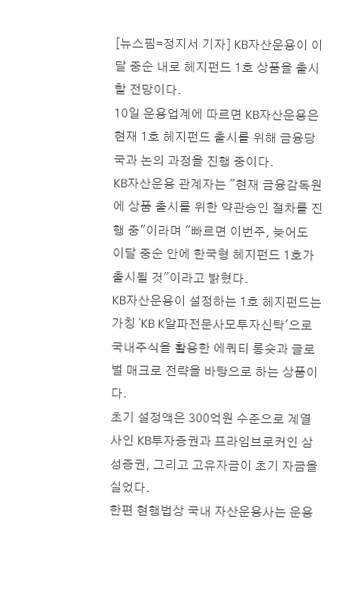[뉴스핌=정지서 기자] KB자산운용이 이달 중순 내로 헤지펀드 1호 상품을 출시할 전망이다.
10일 운용업계에 따르면 KB자산운용은 현재 1호 헤지펀드 출시를 위해 금융당국과 논의 과정을 진행 중이다.
KB자산운용 관계자는 "현재 금융감독원에 상품 출시를 위한 약관승인 절차를 진행 중"이라며 "빠르면 이번주, 늦어도 이달 중순 안에 한국형 헤지펀드 1호가 출시될 것"이라고 밝혔다.
KB자산운용이 설정하는 1호 헤지펀드는 가칭 'KB K알파전문사모투자신탁'으로 국내주식을 활용한 에쿼티 롱숏과 글로벌 매크로 전략을 바탕으로 하는 상품이다.
초기 설정액은 300억원 수준으로 계열사인 KB투자증권과 프라임브로커인 삼성증권, 그리고 고유자금이 초기 자금을 실었다.
한편 현행법상 국내 자산운용사는 운용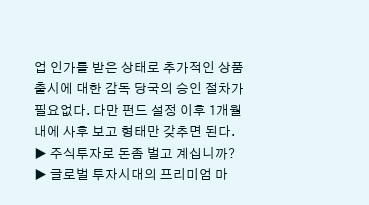업 인가를 받은 상태로 추가적인 상품 출시에 대한 감독 당국의 승인 절차가 필요없다. 다만 펀드 설정 이후 1개월 내에 사후 보고 형태만 갖추면 된다.
▶ 주식투자로 돈좀 벌고 계십니까?
▶ 글로벌 투자시대의 프리미엄 마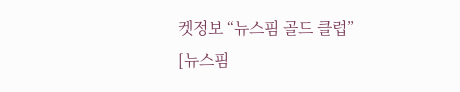켓정보 “뉴스핌 골드 클럽”
[뉴스핌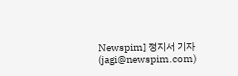Newspim] 정지서 기자 (jagi@newspim.com)